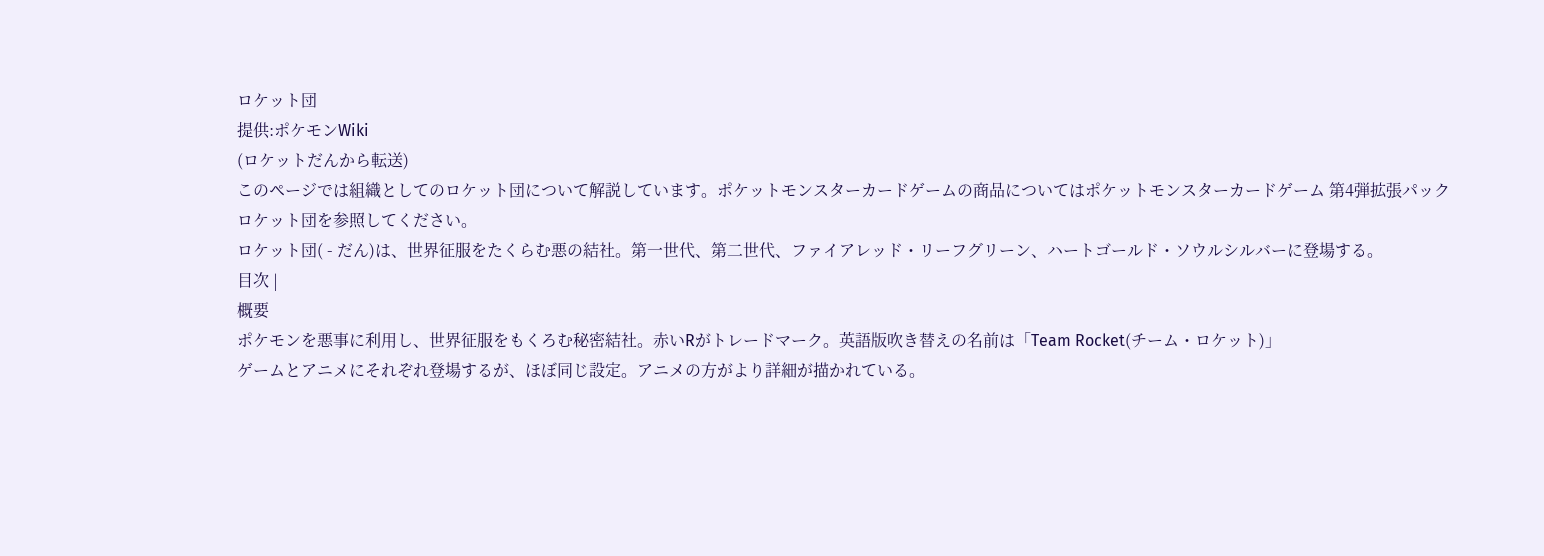ロケット団
提供:ポケモンWiki
(ロケットだんから転送)
このページでは組織としてのロケット団について解説しています。ポケットモンスターカードゲームの商品についてはポケットモンスターカードゲーム 第4弾拡張パック ロケット団を参照してください。
ロケット団( - だん)は、世界征服をたくらむ悪の結社。第一世代、第二世代、ファイアレッド・リーフグリーン、ハートゴールド・ソウルシルバーに登場する。
目次 |
概要
ポケモンを悪事に利用し、世界征服をもくろむ秘密結社。赤いRがトレードマーク。英語版吹き替えの名前は「Team Rocket(チーム・ロケット)」
ゲームとアニメにそれぞれ登場するが、ほぼ同じ設定。アニメの方がより詳細が描かれている。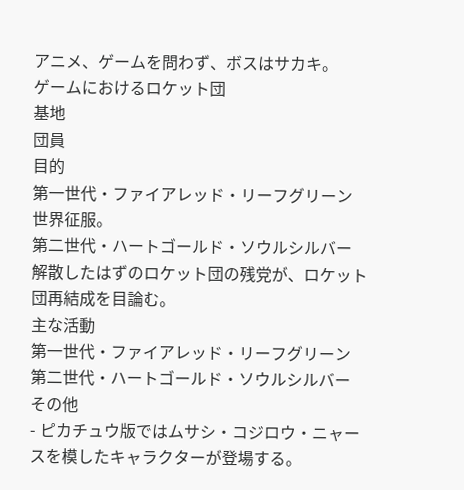アニメ、ゲームを問わず、ボスはサカキ。
ゲームにおけるロケット団
基地
団員
目的
第一世代・ファイアレッド・リーフグリーン
世界征服。
第二世代・ハートゴールド・ソウルシルバー
解散したはずのロケット団の残党が、ロケット団再結成を目論む。
主な活動
第一世代・ファイアレッド・リーフグリーン
第二世代・ハートゴールド・ソウルシルバー
その他
- ピカチュウ版ではムサシ・コジロウ・ニャースを模したキャラクターが登場する。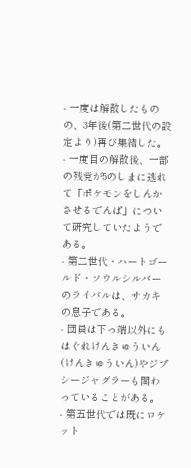- 一度は解散したものの、3年後(第二世代の設定より)再び集結した。
- 一度目の解散後、一部の残党が5のしまに逃れて「ポケモンをしんかさせるでんぱ」について研究していたようである。
- 第二世代・ハートゴールド・ソウルシルバーのライバルは、サカキの息子である。
- 団員は下っ端以外にもはぐれけんきゅういん(けんきゅういん)やジプシージャグラーも関わっていることがある。
- 第五世代では既にロケット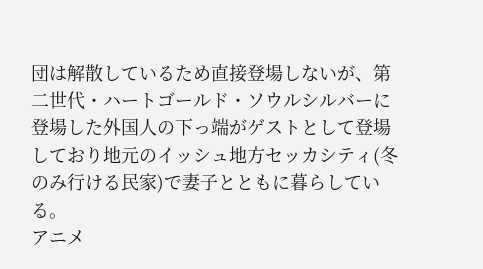団は解散しているため直接登場しないが、第二世代・ハートゴールド・ソウルシルバーに登場した外国人の下っ端がゲストとして登場しており地元のイッシュ地方セッカシティ(冬のみ行ける民家)で妻子とともに暮らしている。
アニメ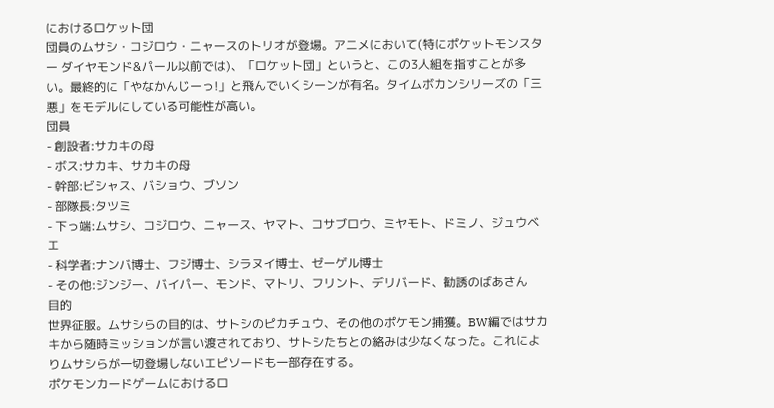におけるロケット団
団員のムサシ・コジロウ・ニャースのトリオが登場。アニメにおいて(特にポケットモンスター ダイヤモンド&パール以前では)、「ロケット団」というと、この3人組を指すことが多い。最終的に「やなかんじーっ!」と飛んでいくシーンが有名。タイムボカンシリーズの「三悪」をモデルにしている可能性が高い。
団員
- 創設者:サカキの母
- ボス:サカキ、サカキの母
- 幹部:ビシャス、バショウ、ブソン
- 部隊長:タツミ
- 下っ端:ムサシ、コジロウ、ニャース、ヤマト、コサブロウ、ミヤモト、ドミノ、ジュウベエ
- 科学者:ナンバ博士、フジ博士、シラヌイ博士、ゼーゲル博士
- その他:ジンジー、バイパー、モンド、マトリ、フリント、デリバード、勧誘のばあさん
目的
世界征服。ムサシらの目的は、サトシのピカチュウ、その他のポケモン捕獲。BW編ではサカキから随時ミッションが言い渡されており、サトシたちとの絡みは少なくなった。これによりムサシらが一切登場しないエピソードも一部存在する。
ポケモンカードゲームにおけるロ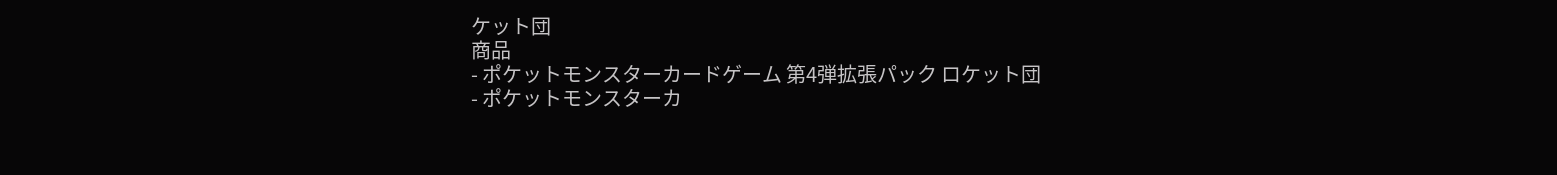ケット団
商品
- ポケットモンスターカードゲーム 第4弾拡張パック ロケット団
- ポケットモンスターカ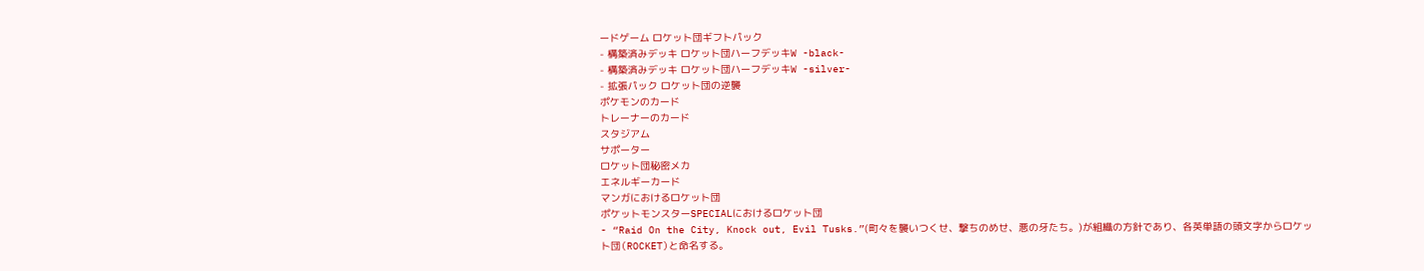ードゲーム ロケット団ギフトパック
- 構築済みデッキ ロケット団ハーフデッキW -black-
- 構築済みデッキ ロケット団ハーフデッキW -silver-
- 拡張パック ロケット団の逆襲
ポケモンのカード
トレーナーのカード
スタジアム
サポーター
ロケット団秘密メカ
エネルギーカード
マンガにおけるロケット団
ポケットモンスターSPECIALにおけるロケット団
- “Raid On the City, Knock out, Evil Tusks.”(町々を襲いつくせ、撃ちのめせ、悪の牙たち。)が組織の方針であり、各英単語の頭文字からロケット団(ROCKET)と命名する。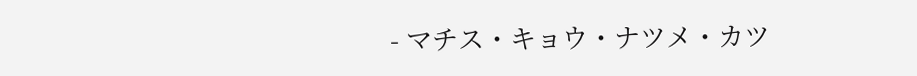- マチス・キョウ・ナツメ・カツ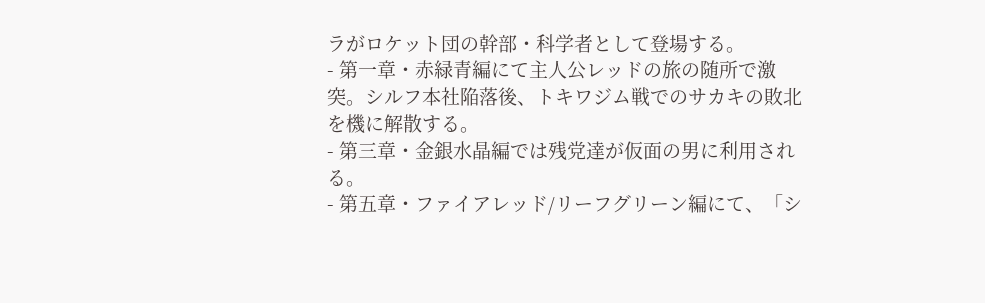ラがロケット団の幹部・科学者として登場する。
- 第一章・赤緑青編にて主人公レッドの旅の随所で激突。シルフ本社陥落後、トキワジム戦でのサカキの敗北を機に解散する。
- 第三章・金銀水晶編では残党達が仮面の男に利用される。
- 第五章・ファイアレッド/リーフグリーン編にて、「シ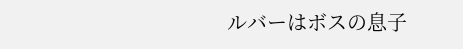ルバーはボスの息子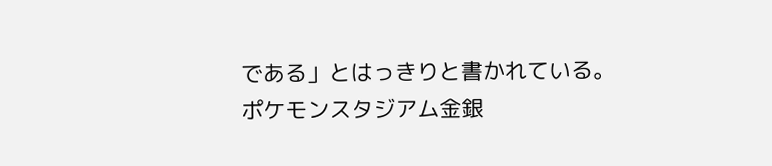である」とはっきりと書かれている。
ポケモンスタジアム金銀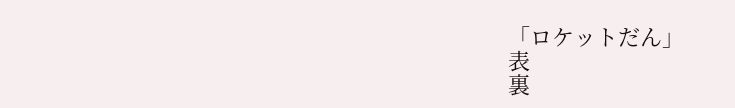「ロケットだん」
表
裏